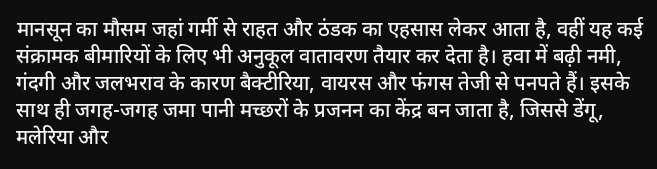मानसून का मौसम जहां गर्मी से राहत और ठंडक का एहसास लेकर आता है, वहीं यह कई संक्रामक बीमारियों के लिए भी अनुकूल वातावरण तैयार कर देता है। हवा में बढ़ी नमी, गंदगी और जलभराव के कारण बैक्टीरिया, वायरस और फंगस तेजी से पनपते हैं। इसके साथ ही जगह-जगह जमा पानी मच्छरों के प्रजनन का केंद्र बन जाता है, जिससे डेंगू, मलेरिया और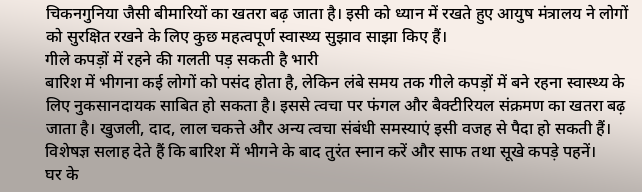चिकनगुनिया जैसी बीमारियों का खतरा बढ़ जाता है। इसी को ध्यान में रखते हुए आयुष मंत्रालय ने लोगों को सुरक्षित रखने के लिए कुछ महत्वपूर्ण स्वास्थ्य सुझाव साझा किए हैं।
गीले कपड़ों में रहने की गलती पड़ सकती है भारी
बारिश में भीगना कई लोगों को पसंद होता है, लेकिन लंबे समय तक गीले कपड़ों में बने रहना स्वास्थ्य के लिए नुकसानदायक साबित हो सकता है। इससे त्वचा पर फंगल और बैक्टीरियल संक्रमण का खतरा बढ़ जाता है। खुजली, दाद, लाल चकत्ते और अन्य त्वचा संबंधी समस्याएं इसी वजह से पैदा हो सकती हैं। विशेषज्ञ सलाह देते हैं कि बारिश में भीगने के बाद तुरंत स्नान करें और साफ तथा सूखे कपड़े पहनें।
घर के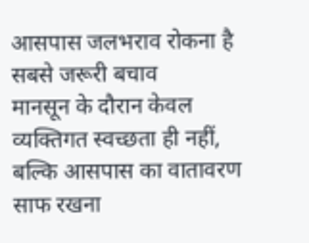आसपास जलभराव रोकना है सबसे जरूरी बचाव
मानसून के दौरान केवल व्यक्तिगत स्वच्छता ही नहीं, बल्कि आसपास का वातावरण साफ रखना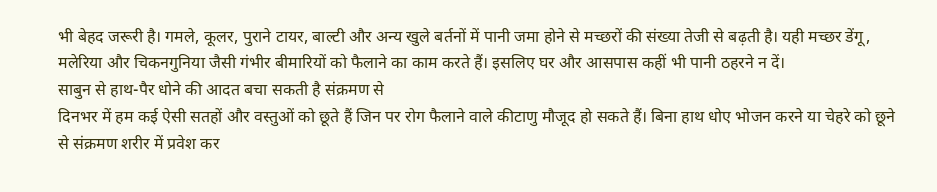भी बेहद जरूरी है। गमले, कूलर, पुराने टायर, बाल्टी और अन्य खुले बर्तनों में पानी जमा होने से मच्छरों की संख्या तेजी से बढ़ती है। यही मच्छर डेंगू, मलेरिया और चिकनगुनिया जैसी गंभीर बीमारियों को फैलाने का काम करते हैं। इसलिए घर और आसपास कहीं भी पानी ठहरने न दें।
साबुन से हाथ-पैर धोने की आदत बचा सकती है संक्रमण से
दिनभर में हम कई ऐसी सतहों और वस्तुओं को छूते हैं जिन पर रोग फैलाने वाले कीटाणु मौजूद हो सकते हैं। बिना हाथ धोए भोजन करने या चेहरे को छूने से संक्रमण शरीर में प्रवेश कर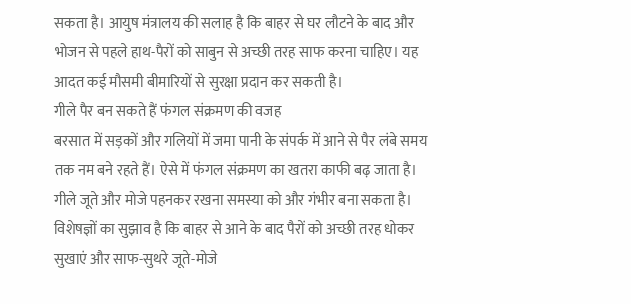सकता है। आयुष मंत्रालय की सलाह है कि बाहर से घर लौटने के बाद और भोजन से पहले हाथ-पैरों को साबुन से अच्छी तरह साफ करना चाहिए। यह आदत कई मौसमी बीमारियों से सुरक्षा प्रदान कर सकती है।
गीले पैर बन सकते हैं फंगल संक्रमण की वजह
बरसात में सड़कों और गलियों में जमा पानी के संपर्क में आने से पैर लंबे समय तक नम बने रहते हैं। ऐसे में फंगल संक्रमण का खतरा काफी बढ़ जाता है। गीले जूते और मोजे पहनकर रखना समस्या को और गंभीर बना सकता है। विशेषज्ञों का सुझाव है कि बाहर से आने के बाद पैरों को अच्छी तरह धोकर सुखाएं और साफ-सुथरे जूते-मोजे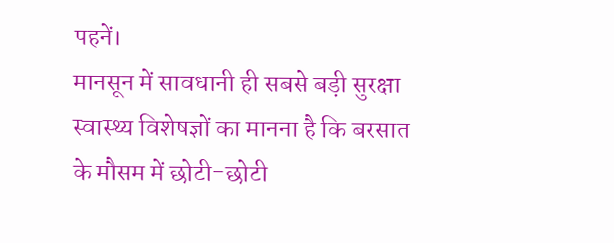पहनें।
मानसून में सावधानी ही सबसे बड़ी सुरक्षा
स्वास्थ्य विशेषज्ञों का मानना है कि बरसात के मौसम में छोटी-छोटी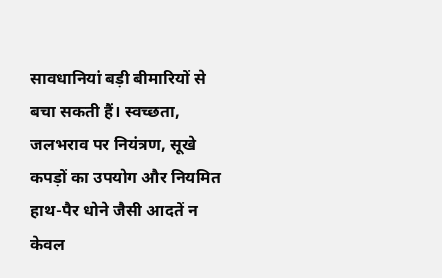सावधानियां बड़ी बीमारियों से बचा सकती हैं। स्वच्छता, जलभराव पर नियंत्रण, सूखे कपड़ों का उपयोग और नियमित हाथ-पैर धोने जैसी आदतें न केवल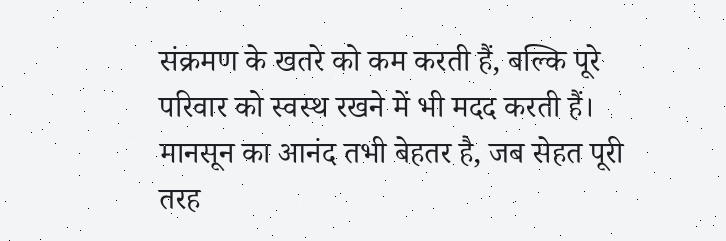संक्रमण के खतरे को कम करती हैं, बल्कि पूरे परिवार को स्वस्थ रखने में भी मदद करती हैं। मानसून का आनंद तभी बेहतर है, जब सेहत पूरी तरह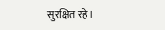सुरक्षित रहे।